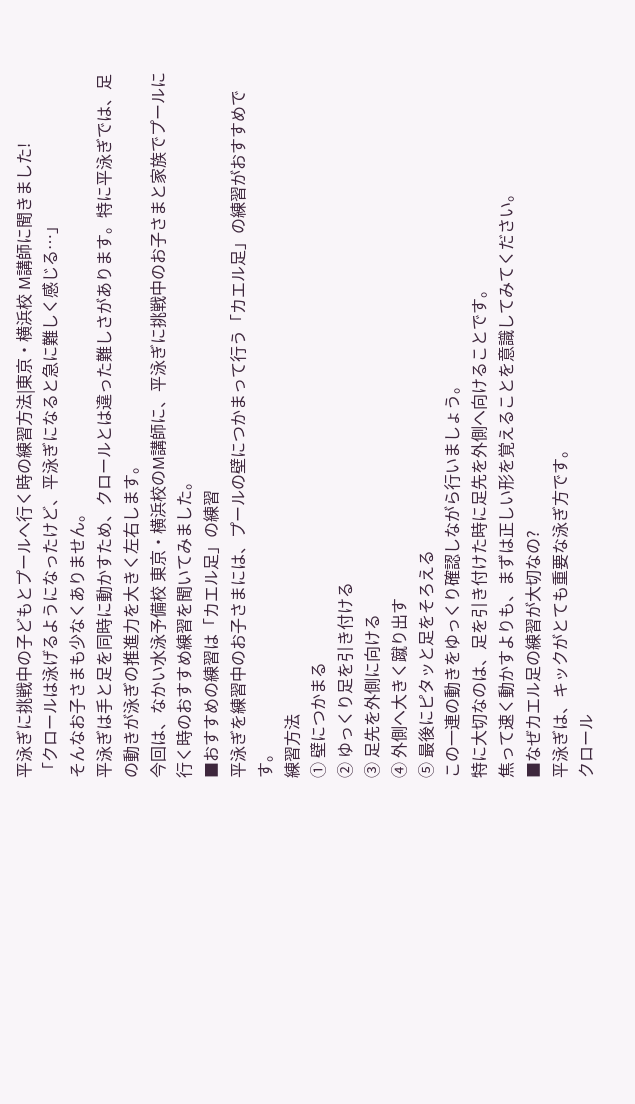平泳ぎに挑戦中の子どもとプールへ行く時の練習方法|東京・横浜校 M講師に聞きました!
「クロールは泳げるようになったけど、平泳ぎになると急に難しく感じる…」
そんなお子さまも少なくありません。
平泳ぎは手と足を同時に動かすため、クロールとは違った難しさがあります。特に平泳ぎでは、足の動きが泳ぎの推進力を大きく左右します。
今回は、なかい水泳予備校 東京・横浜校のM講師に、平泳ぎに挑戦中のお子さまと家族でプールに行く時のおすすめ練習を聞いてみました。
■おすすめの練習は「カエル足」の練習
平泳ぎを練習中のお子さまには、プールの壁につかまって行う「カエル足」の練習がおすすめです。
練習方法
① 壁につかまる
② ゆっくり足を引き付ける
③ 足先を外側に向ける
④ 外側へ大きく蹴り出す
⑤ 最後にピタッと足をそろえる
この一連の動きをゆっくり確認しながら行いましょう。
特に大切なのは、足を引き付けた時に足先を外側へ向けることです。
焦って速く動かすよりも、まずは正しい形を覚えることを意識してみてください。
■なぜカエル足の練習が大切なの?
平泳ぎは、キックがとても重要な泳ぎ方です。
クロール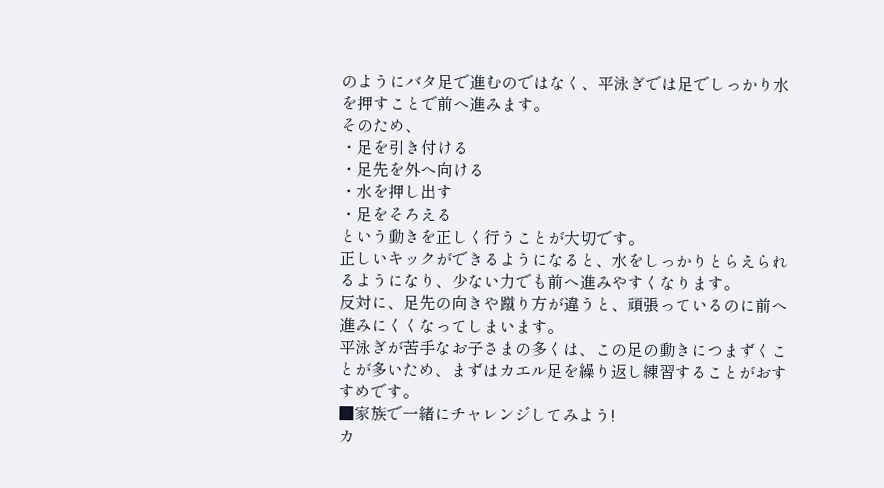のようにバタ足で進むのではなく、平泳ぎでは足でしっかり水を押すことで前へ進みます。
そのため、
・足を引き付ける
・足先を外へ向ける
・水を押し出す
・足をそろえる
という動きを正しく行うことが大切です。
正しいキックができるようになると、水をしっかりとらえられるようになり、少ない力でも前へ進みやすくなります。
反対に、足先の向きや蹴り方が違うと、頑張っているのに前へ進みにくくなってしまいます。
平泳ぎが苦手なお子さまの多くは、この足の動きにつまずくことが多いため、まずはカエル足を繰り返し練習することがおすすめです。
■家族で一緒にチャレンジしてみよう!
カ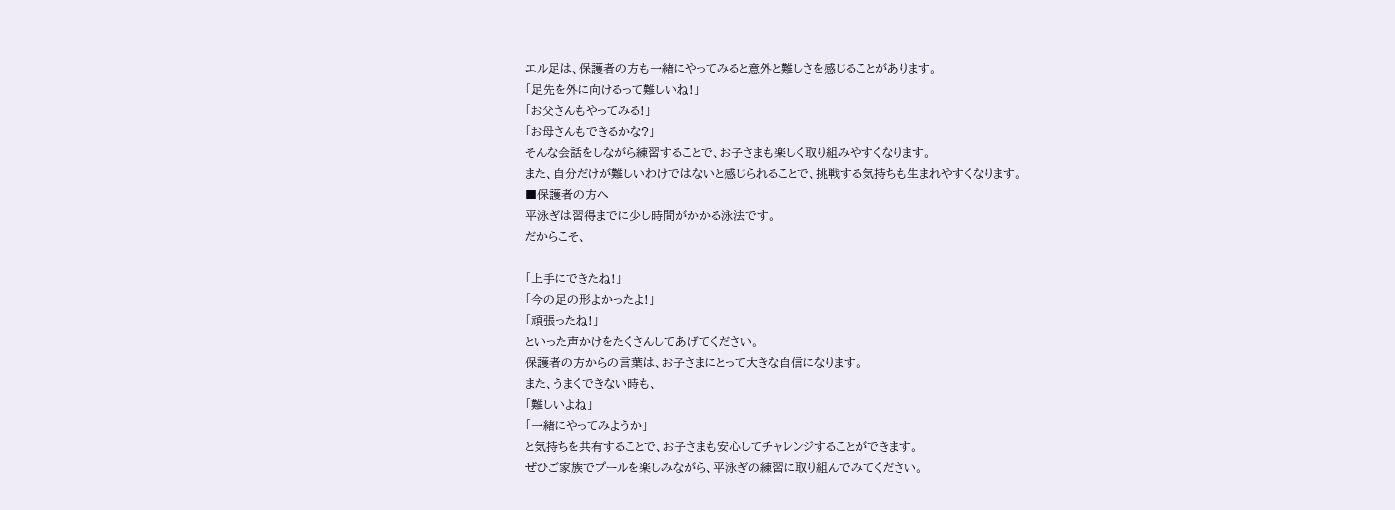エル足は、保護者の方も一緒にやってみると意外と難しさを感じることがあります。
「足先を外に向けるって難しいね!」
「お父さんもやってみる!」
「お母さんもできるかな?」
そんな会話をしながら練習することで、お子さまも楽しく取り組みやすくなります。
また、自分だけが難しいわけではないと感じられることで、挑戦する気持ちも生まれやすくなります。
■保護者の方へ
平泳ぎは習得までに少し時間がかかる泳法です。
だからこそ、

「上手にできたね!」
「今の足の形よかったよ!」
「頑張ったね!」
といった声かけをたくさんしてあげてください。
保護者の方からの言葉は、お子さまにとって大きな自信になります。
また、うまくできない時も、
「難しいよね」
「一緒にやってみようか」
と気持ちを共有することで、お子さまも安心してチャレンジすることができます。
ぜひご家族でプールを楽しみながら、平泳ぎの練習に取り組んでみてください。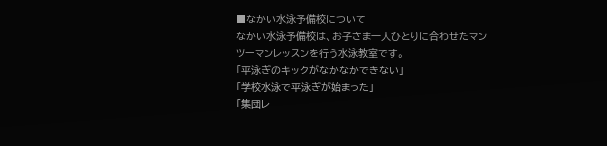■なかい水泳予備校について
なかい水泳予備校は、お子さま一人ひとりに合わせたマンツーマンレッスンを行う水泳教室です。
「平泳ぎのキックがなかなかできない」
「学校水泳で平泳ぎが始まった」
「集団レ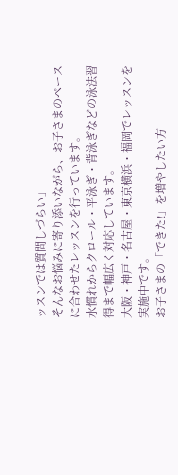ッスンでは質問しづらい」
そんなお悩みに寄り添いながら、お子さまのペースに合わせたレッスンを行っています。
水慣れからクロール・平泳ぎ・背泳ぎなどの泳法習得まで幅広く対応しています。
大阪・神戸・名古屋・東京横浜・福岡でレッスンを実施中です。
お子さまの「できた!」を増やしたい方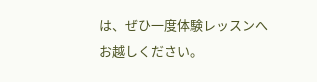は、ぜひ一度体験レッスンへお越しください。